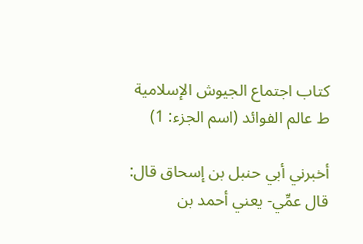كتاب اجتماع الجيوش الإسلامية ط عالم الفوائد (اسم الجزء: 1)

أخبرني أبي حنبل بن إسحاق قال: قال عمِّي- يعني أحمد بن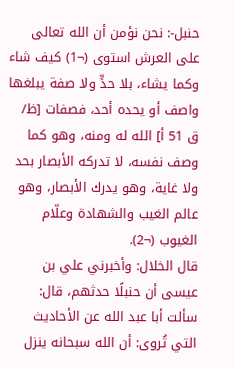حنبل-: نحن نؤمن أن الله تعالى على العرش استوى (¬1) كيف شاء وكما يشاء، بلا حدٍّ ولا صفة يبلغها واصف أو يحده أحد، فصفات [ظ/ ق 51 أ] الله له ومنه، وهو كما وصف نفسه، لا تدركه الأبصار بحد ولا غاية، وهو يدرك الأبصار، وهو عالم الغيب والشهادة وعلّام الغيوب (¬2).
قال الخلال: وأخبرني علي بن عيسى أن حنبلًا حدثهم، قال: سألت أبا عبد الله عن الأحاديث التي تُروى: أن الله سبحانه ينزل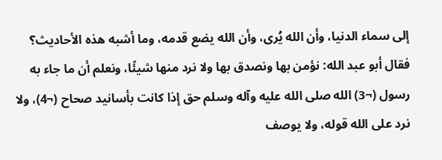إلى سماء الدنيا، وأن الله يُرى، وأن الله يضع قدمه، وما أشبه هذه الأحاديث؟ فقال أبو عبد الله: نؤمن بها ونصدق بها ولا نرد منها شيئًا، ونعلم أن ما جاء به رسول (¬3) الله صلى الله عليه وآله وسلم حق إذا كانت بأسانيد صحاح (¬4)، ولا نرد على الله قوله، ولا يوصف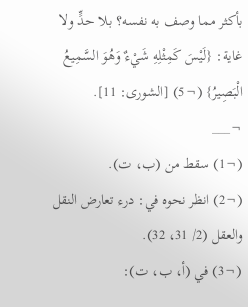بأكثر مما وصف به نفسه؟ بلا حدٍّ ولا غاية: {لَيْسَ كَمِثْلِهِ شَيْءٌ وَهُوَ السَّمِيعُ الْبَصِيرُ} (¬5) [الشورى: 11].
¬___
(¬1) سقط من (ب، ت).
(¬2) انظر نحوه في: درء تعارض النقل والعقل (2/ 31، 32).
(¬3) في (أ، ب، ت):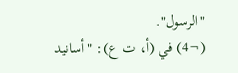"الرسول".
(¬4) في (أ، ت ع): "أسانيد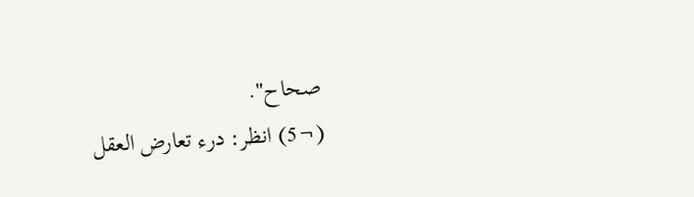صحاح".
(¬5) انظر: درء تعارض العقل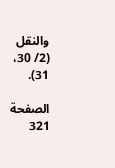والنقل (2/ 30، 31).

الصفحة 321